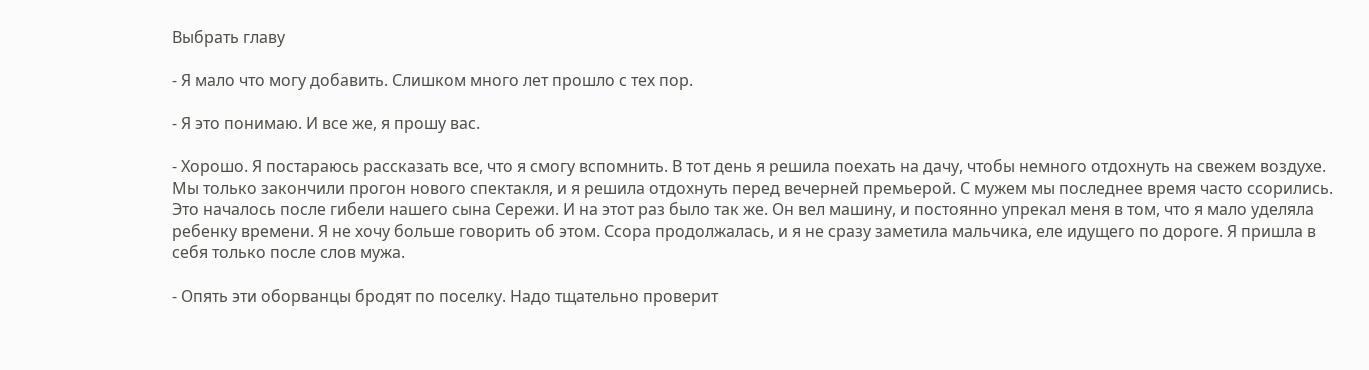Выбрать главу

- Я мало что могу добавить. Слишком много лет прошло с тех пор.

- Я это понимаю. И все же, я прошу вас.

- Хорошо. Я постараюсь рассказать все, что я смогу вспомнить. В тот день я решила поехать на дачу, чтобы немного отдохнуть на свежем воздухе. Мы только закончили прогон нового спектакля, и я решила отдохнуть перед вечерней премьерой. С мужем мы последнее время часто ссорились. Это началось после гибели нашего сына Сережи. И на этот раз было так же. Он вел машину, и постоянно упрекал меня в том, что я мало уделяла ребенку времени. Я не хочу больше говорить об этом. Ссора продолжалась, и я не сразу заметила мальчика, еле идущего по дороге. Я пришла в себя только после слов мужа.

- Опять эти оборванцы бродят по поселку. Надо тщательно проверит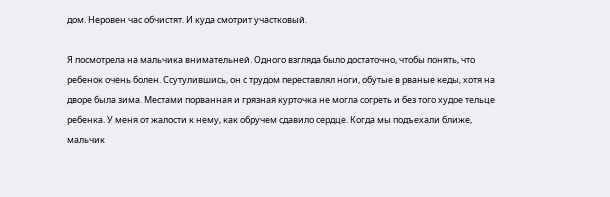дом. Неровен час обчистят. И куда смотрит участковый.

Я посмотрела на мальчика внимательней. Одного взгляда было достаточно, чтобы понять, что ребенок очень болен. Ссутулившись, он с трудом переставлял ноги, обутые в рваные кеды, хотя на дворе была зима. Местами порванная и грязная курточка не могла согреть и без того худое тельце ребенка. У меня от жалости к нему, как обручем сдавило сердце. Когда мы подъехали ближе, мальчик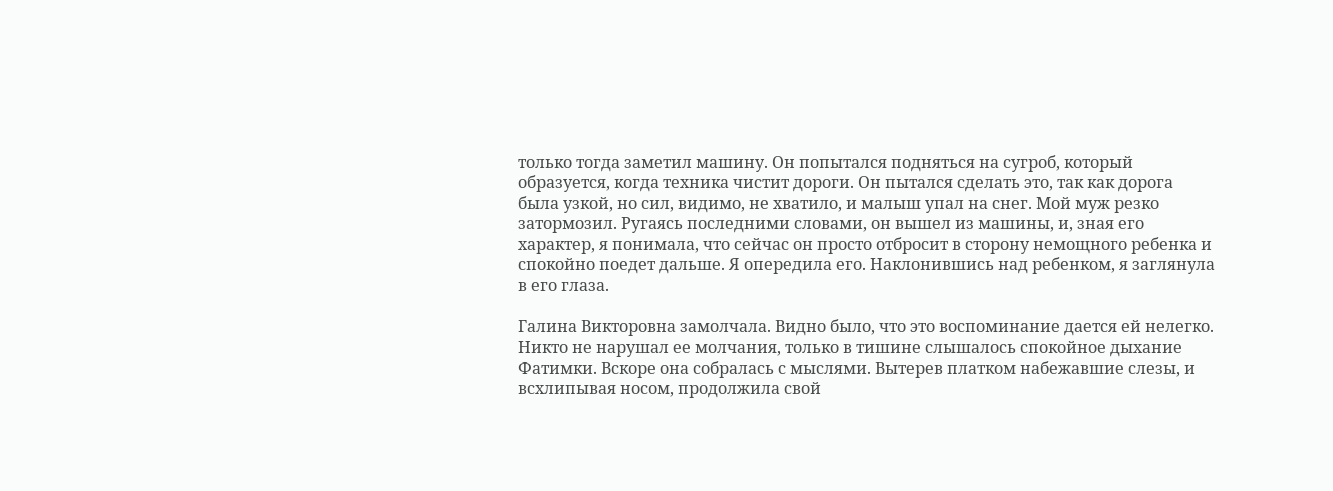только тогда заметил машину. Он попытался подняться на сугроб, который образуется, когда техника чистит дороги. Он пытался сделать это, так как дорога была узкой, но сил, видимо, не хватило, и малыш упал на снег. Мой муж резко затормозил. Ругаясь последними словами, он вышел из машины, и, зная его характер, я понимала, что сейчас он просто отбросит в сторону немощного ребенка и спокойно поедет дальше. Я опередила его. Наклонившись над ребенком, я заглянула в его глаза.

Галина Викторовна замолчала. Видно было, что это воспоминание дается ей нелегко. Никто не нарушал ее молчания, только в тишине слышалось спокойное дыхание Фатимки. Вскоре она собралась с мыслями. Вытерев платком набежавшие слезы, и всхлипывая носом, продолжила свой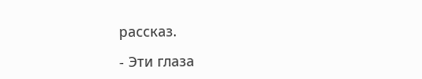рассказ.

- Эти глаза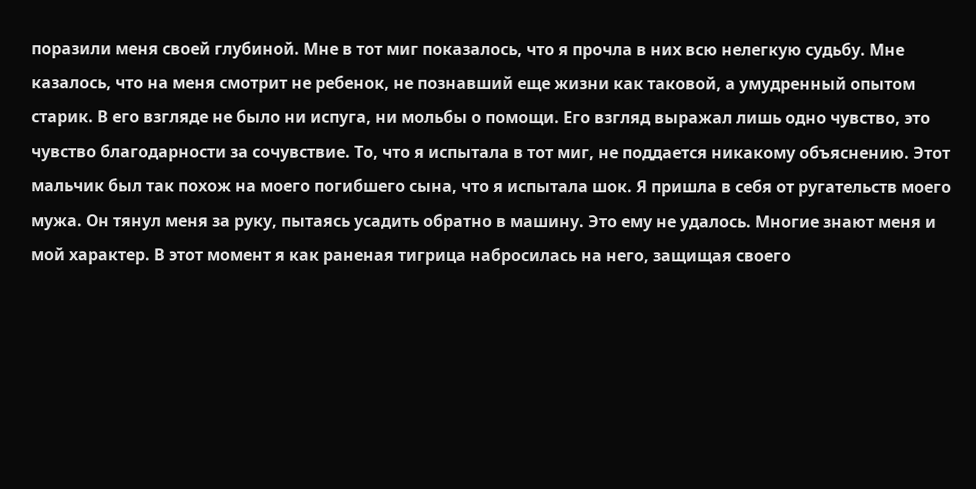поразили меня своей глубиной. Мне в тот миг показалось, что я прочла в них всю нелегкую судьбу. Мне казалось, что на меня смотрит не ребенок, не познавший еще жизни как таковой, а умудренный опытом старик. В его взгляде не было ни испуга, ни мольбы о помощи. Его взгляд выражал лишь одно чувство, это чувство благодарности за сочувствие. То, что я испытала в тот миг, не поддается никакому объяснению. Этот мальчик был так похож на моего погибшего сына, что я испытала шок. Я пришла в себя от ругательств моего мужа. Он тянул меня за руку, пытаясь усадить обратно в машину. Это ему не удалось. Многие знают меня и мой характер. В этот момент я как раненая тигрица набросилась на него, защищая своего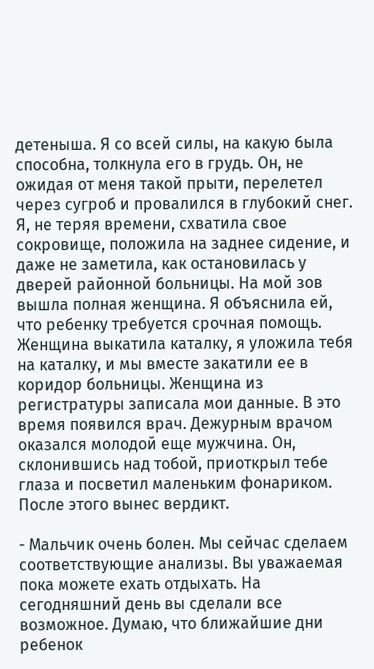детеныша. Я со всей силы, на какую была способна, толкнула его в грудь. Он, не ожидая от меня такой прыти, перелетел через сугроб и провалился в глубокий снег. Я, не теряя времени, схватила свое сокровище, положила на заднее сидение, и даже не заметила, как остановилась у дверей районной больницы. На мой зов вышла полная женщина. Я объяснила ей, что ребенку требуется срочная помощь. Женщина выкатила каталку, я уложила тебя на каталку, и мы вместе закатили ее в коридор больницы. Женщина из регистратуры записала мои данные. В это время появился врач. Дежурным врачом оказался молодой еще мужчина. Он, склонившись над тобой, приоткрыл тебе глаза и посветил маленьким фонариком. После этого вынес вердикт.

- Мальчик очень болен. Мы сейчас сделаем соответствующие анализы. Вы уважаемая пока можете ехать отдыхать. На сегодняшний день вы сделали все возможное. Думаю, что ближайшие дни ребенок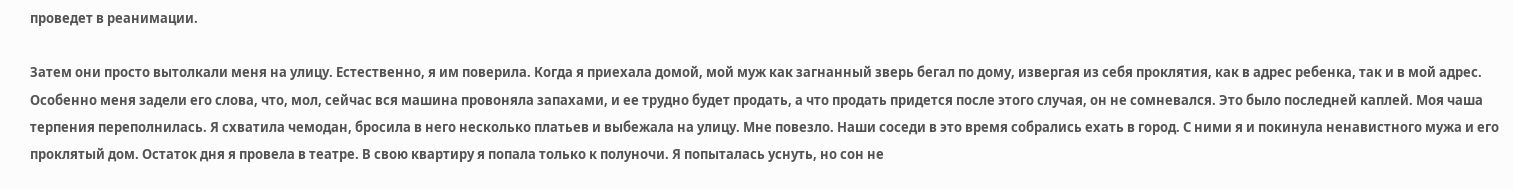проведет в реанимации.

Затем они просто вытолкали меня на улицу. Естественно, я им поверила. Когда я приехала домой, мой муж как загнанный зверь бегал по дому, извергая из себя проклятия, как в адрес ребенка, так и в мой адрес. Особенно меня задели его слова, что, мол, сейчас вся машина провоняла запахами, и ее трудно будет продать, а что продать придется после этого случая, он не сомневался. Это было последней каплей. Моя чаша терпения переполнилась. Я схватила чемодан, бросила в него несколько платьев и выбежала на улицу. Мне повезло. Наши соседи в это время собрались ехать в город. С ними я и покинула ненавистного мужа и его проклятый дом. Остаток дня я провела в театре. В свою квартиру я попала только к полуночи. Я попыталась уснуть, но сон не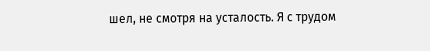шел, не смотря на усталость. Я с трудом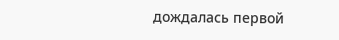дождалась первой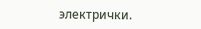электрички.